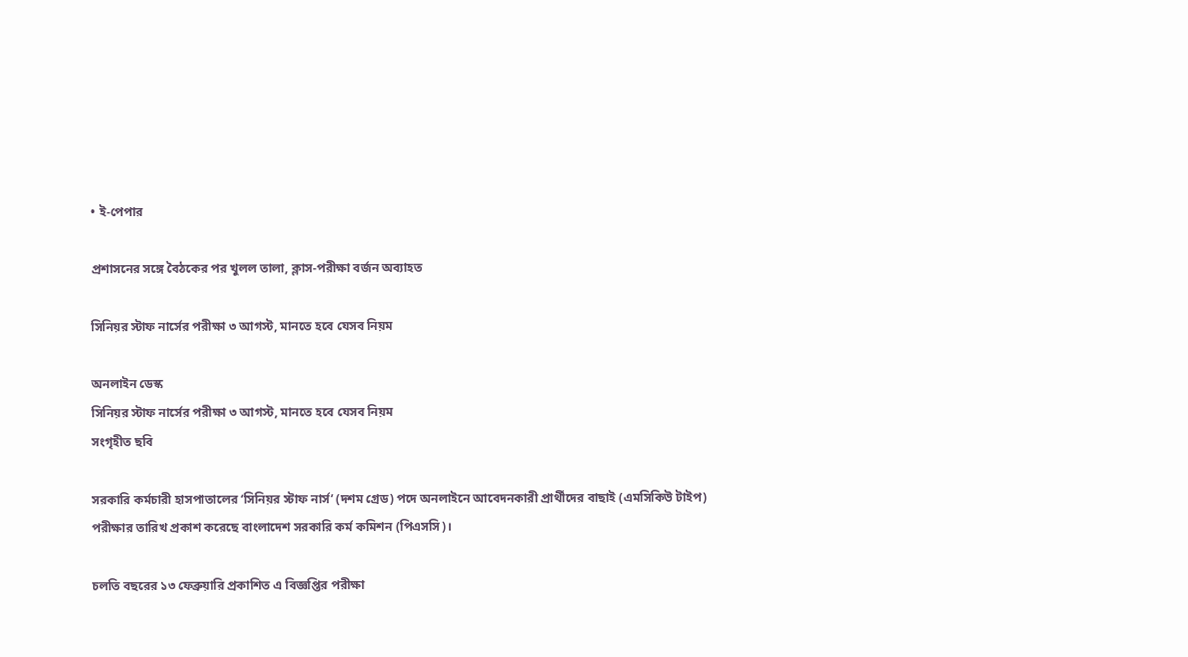• ই-পেপার

প্রশাসনের সঙ্গে বৈঠকের পর খুলল তালা, ক্লাস-পরীক্ষা বর্জন অব্যাহত

সিনিয়র স্টাফ নার্সের পরীক্ষা ৩ আগস্ট, মানতে হবে যেসব নিয়ম

অনলাইন ডেস্ক
সিনিয়র স্টাফ নার্সের পরীক্ষা ৩ আগস্ট, মানতে হবে যেসব নিয়ম
সংগৃহীত ছবি

সরকারি কর্মচারী হাসপাতালের ‘সিনিয়র স্টাফ নার্স’ (দশম গ্রেড) পদে অনলাইনে আবেদনকারী প্রার্থীদের বাছাই (এমসিকিউ টাইপ) পরীক্ষার তারিখ প্রকাশ করেছে বাংলাদেশ সরকারি কর্ম কমিশন (পিএসসি)।

চলতি বছরের ১৩ ফেব্রুয়ারি প্রকাশিত এ বিজ্ঞপ্তির পরীক্ষা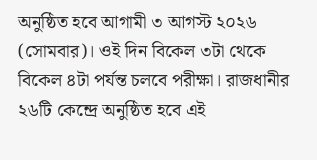অনুষ্ঠিত হবে আগামী ৩ আগস্ট ২০২৬ (সোমবার)। ওই দিন বিকেল ৩টা থেকে বিকেল ৪টা পর্যন্ত চলবে পরীক্ষা। রাজধানীর ২৬টি কেন্দ্রে অনুষ্ঠিত হবে এই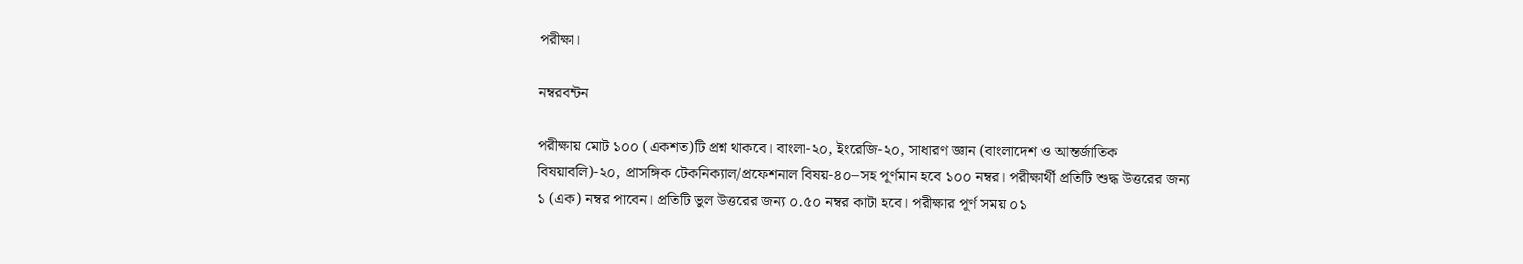পরীক্ষা।

নম্বরবন্টন

পরীক্ষায় মোট ১০০ (একশত)টি প্রশ্ন থাকবে। বাংলা-২০, ইংরেজি-২০, সাধারণ জ্ঞান (বাংলাদেশ ও আন্তর্জাতিক বিষয়াবলি)-২০, প্রাসঙ্গিক টেকনিক্যাল/প্রফেশনাল বিষয়-৪০–সহ পূর্ণমান হবে ১০০ নম্বর। পরীক্ষার্থী প্রতিটি শুদ্ধ উত্তরের জন্য ১ (এক) নম্বর পাবেন। প্রতিটি ভুল উত্তরের জন্য ০.৫০ নম্বর কাটা হবে। পরীক্ষার পূর্ণ সময় ০১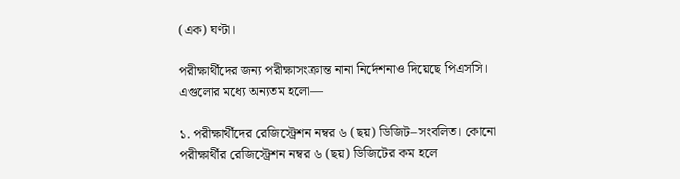(এক) ঘণ্টা।

পরীক্ষার্থীদের জন্য পরীক্ষাসংক্রান্ত নানা নির্দেশনাও দিয়েছে পিএসসি। এগুলোর মধ্যে অন্যতম হলো—

১. পরীক্ষার্থীদের রেজিস্ট্রেশন নম্বর ৬ (ছয়) ডিজিট–সংবলিত। কোনো পরীক্ষার্থীর রেজিস্ট্রেশন নম্বর ৬ (ছয়) ডিজিটের কম হলে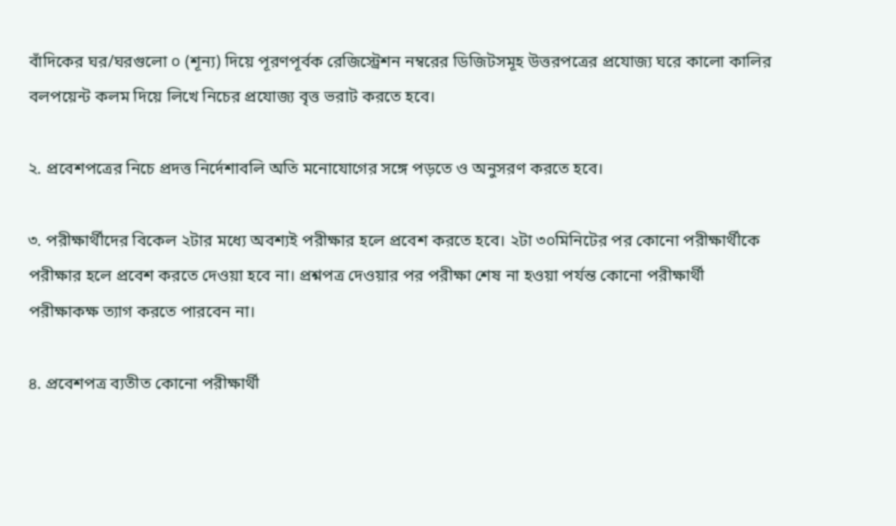বাঁদিকের ঘর/ঘরগুলো ০ (শূন্য) দিয়ে পূরণপূর্বক রেজিস্ট্রেশন নম্বরের ডিজিটসমূহ উত্তরপত্রের প্রযোজ্য ঘরে কালো কালির বলপয়েন্ট কলম দিয়ে লিখে নিচের প্রযোজ্য বৃত্ত ভরাট করতে হবে।

২. প্রবেশপত্রের নিচে প্রদত্ত নির্দেশাবলি অতি মনোযোগের সঙ্গে পড়তে ও অনুসরণ করতে হবে।

৩. পরীক্ষার্থীদের বিকেল ২টার মধ্যে অবশ্যই পরীক্ষার হলে প্রবেশ করতে হবে। ২টা ৩০মিনিটের পর কোনো পরীক্ষার্থীকে পরীক্ষার হলে প্রবেশ করতে দেওয়া হবে না। প্রশ্নপত্র দেওয়ার পর পরীক্ষা শেষ না হওয়া পর্যন্ত কোনো পরীক্ষার্থী পরীক্ষাকক্ষ ত্যাগ করতে পারবেন না।

৪. প্রবেশপত্র ব্যতীত কোনো পরীক্ষার্থী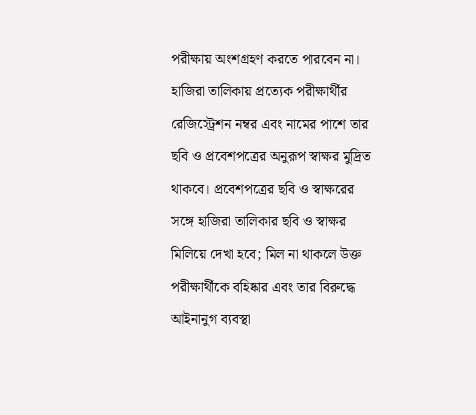পরীক্ষায় অংশগ্রহণ করতে পারবেন না। হাজিরা তালিকায় প্রত্যেক পরীক্ষার্থীর রেজিস্ট্রেশন নম্বর এবং নামের পাশে তার ছবি ও প্রবেশপত্রের অনুরূপ স্বাক্ষর মুদ্রিত থাকবে। প্রবেশপত্রের ছবি ও স্বাক্ষরের সঙ্গে হাজিরা তালিকার ছবি ও স্বাক্ষর মিলিয়ে দেখা হবে; মিল না থাকলে উক্ত পরীক্ষার্থীকে বহিষ্কার এবং তার বিরুদ্ধে আইনানুগ ব্যবস্থা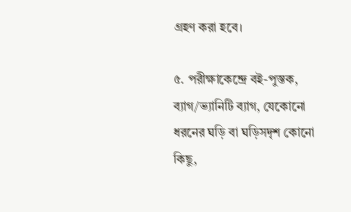গ্রহণ করা হবে।

৫. পরীক্ষাকেন্দ্রে বই-পুস্তক, ব্যাগ/ভ্যানিটি ব্যাগ, যেকোনো ধরনের ঘড়ি বা ঘড়িসদৃশ কোনো কিছু,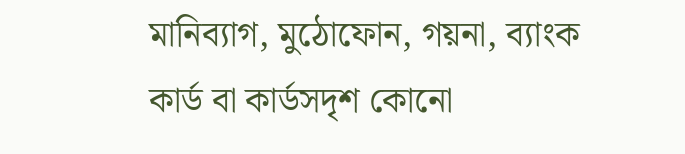মানিব্যাগ, মুঠোফোন, গয়না, ব্যাংক কার্ড বা কার্ডসদৃশ কোনো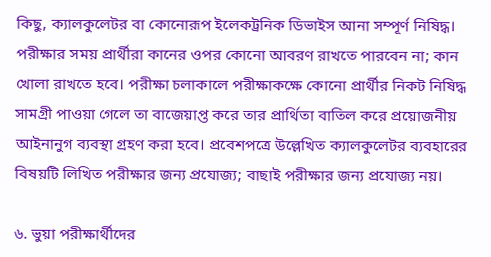কিছু, ক্যালকুলেটর বা কোনোরূপ ইলেকট্রনিক ডিভাইস আনা সম্পূর্ণ নিষিদ্ধ। পরীক্ষার সময় প্রার্থীরা কানের ওপর কোনো আবরণ রাখতে পারবেন না; কান খোলা রাখতে হবে। পরীক্ষা চলাকালে পরীক্ষাকক্ষে কোনো প্রার্থীর নিকট নিষিদ্ধ সামগ্রী পাওয়া গেলে তা বাজেয়াপ্ত করে তার প্রার্থিতা বাতিল করে প্রয়োজনীয় আইনানুগ ব্যবস্থা গ্রহণ করা হবে। প্রবেশপত্রে উল্লেখিত ক্যালকুলেটর ব্যবহারের বিষয়টি লিখিত পরীক্ষার জন্য প্রযোজ্য; বাছাই পরীক্ষার জন্য প্রযোজ্য নয়।

৬. ভুয়া পরীক্ষার্থীদের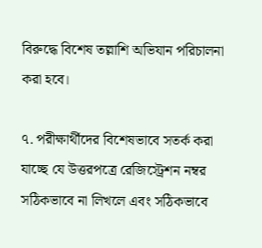বিরুদ্ধে বিশেষ তল্লাশি অভিযান পরিচালনা করা হবে।

৭. পরীক্ষার্থীদের বিশেষভাবে সতর্ক করা যাচ্ছে যে উত্তরপত্রে রেজিস্ট্রেশন নম্বর সঠিকভাবে না লিখলে এবং সঠিকভাবে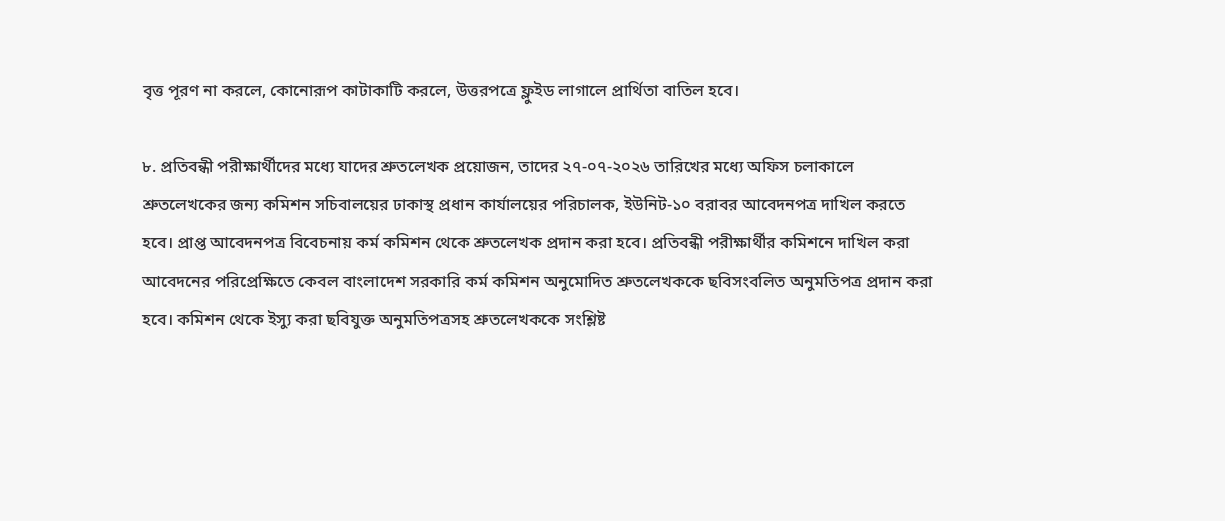বৃত্ত পূরণ না করলে, কোনোরূপ কাটাকাটি করলে, উত্তরপত্রে ফ্লুইড লাগালে প্রার্থিতা বাতিল হবে।

৮. প্রতিবন্ধী পরীক্ষার্থীদের মধ্যে যাদের শ্রুতলেখক প্রয়োজন, তাদের ২৭-০৭-২০২৬ তারিখের মধ্যে অফিস চলাকালে শ্রুতলেখকের জন্য কমিশন সচিবালয়ের ঢাকাস্থ প্রধান কার্যালয়ের পরিচালক, ইউনিট-১০ বরাবর আবেদনপত্র দাখিল করতে হবে। প্রাপ্ত আবেদনপত্র বিবেচনায় কর্ম কমিশন থেকে শ্রুতলেখক প্রদান করা হবে। প্রতিবন্ধী পরীক্ষার্থীর কমিশনে দাখিল করা আবেদনের পরিপ্রেক্ষিতে কেবল বাংলাদেশ সরকারি কর্ম কমিশন অনুমোদিত শ্রুতলেখককে ছবিসংবলিত অনুমতিপত্র প্রদান করা হবে। কমিশন থেকে ইস্যু করা ছবিযুক্ত অনুমতিপত্রসহ শ্রুতলেখককে সংশ্লিষ্ট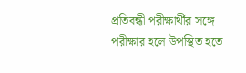প্রতিবন্ধী পরীক্ষার্থীর সঙ্গে পরীক্ষার হলে উপস্থিত হতে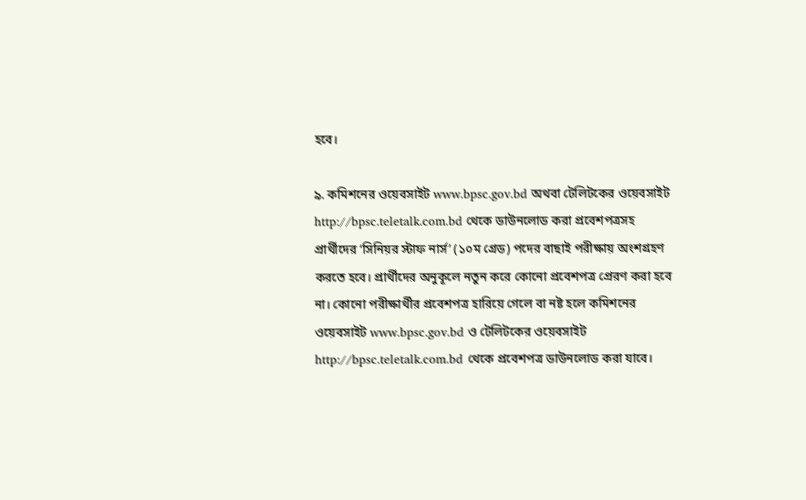হবে।

৯. কমিশনের ওয়েবসাইট www.bpsc.gov.bd অথবা টেলিটকের ওয়েবসাইট http://bpsc.teletalk.com.bd থেকে ডাউনলোড করা প্রবেশপত্রসহ প্রার্থীদের ‘সিনিয়র স্টাফ নার্স’ (১০ম গ্রেড) পদের বাছাই পরীক্ষায় অংশগ্রহণ করতে হবে। প্রার্থীদের অনুকূলে নতুন করে কোনো প্রবেশপত্র প্রেরণ করা হবে না। কোনো পরীক্ষার্থীর প্রবেশপত্র হারিয়ে গেলে বা নষ্ট হলে কমিশনের ওয়েবসাইট www.bpsc.gov.bd ও টেলিটকের ওয়েবসাইট http://bpsc.teletalk.com.bd থেকে প্রবেশপত্র ডাউনলোড করা যাবে।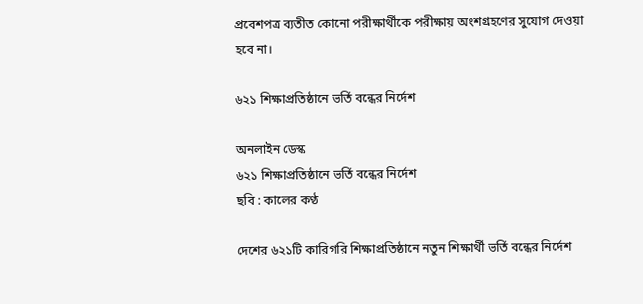প্রবেশপত্র ব্যতীত কোনো পরীক্ষার্থীকে পরীক্ষায় অংশগ্রহণের সুযোগ দেওয়া হবে না।

৬২১ শিক্ষাপ্রতিষ্ঠানে ভর্তি বন্ধের নির্দেশ

অনলাইন ডেস্ক
৬২১ শিক্ষাপ্রতিষ্ঠানে ভর্তি বন্ধের নির্দেশ
ছবি : কালের কণ্ঠ

দেশের ৬২১টি কারিগরি শিক্ষাপ্রতিষ্ঠানে নতুন শিক্ষার্থী ভর্তি বন্ধের নির্দেশ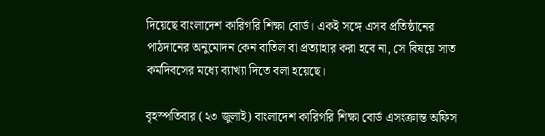দিয়েছে বাংলাদেশ কারিগরি শিক্ষা বোর্ড। একই সঙ্গে এসব প্রতিষ্ঠানের পাঠদানের অনুমোদন কেন বাতিল বা প্রত্যাহার করা হবে না, সে বিষয়ে সাত কর্মদিবসের মধ্যে ব্যাখ্যা দিতে বলা হয়েছে।

বৃহস্পতিবার (২৩ জুলাই) বাংলাদেশ কারিগরি শিক্ষা বোর্ড এসংক্রান্ত অফিস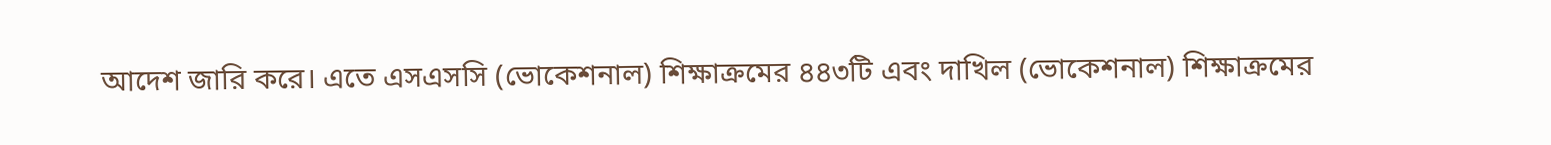আদেশ জারি করে। এতে এসএসসি (ভোকেশনাল) শিক্ষাক্রমের ৪৪৩টি এবং দাখিল (ভোকেশনাল) শিক্ষাক্রমের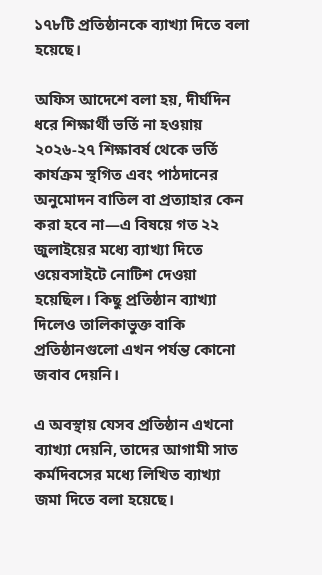১৭৮টি প্রতিষ্ঠানকে ব্যাখ্যা দিতে বলা হয়েছে।

অফিস আদেশে বলা হয়, দীর্ঘদিন ধরে শিক্ষার্থী ভর্তি না হওয়ায় ২০২৬-২৭ শিক্ষাবর্ষ থেকে ভর্তি কার্যক্রম স্থগিত এবং পাঠদানের অনুমোদন বাতিল বা প্রত্যাহার কেন করা হবে না—এ বিষয়ে গত ২২ জুলাইয়ের মধ্যে ব্যাখ্যা দিতে ওয়েবসাইটে নোটিশ দেওয়া হয়েছিল। কিছু প্রতিষ্ঠান ব্যাখ্যা দিলেও তালিকাভুক্ত বাকি প্রতিষ্ঠানগুলো এখন পর্যন্ত কোনো জবাব দেয়নি।

এ অবস্থায় যেসব প্রতিষ্ঠান এখনো ব্যাখ্যা দেয়নি, তাদের আগামী সাত কর্মদিবসের মধ্যে লিখিত ব্যাখ্যা জমা দিতে বলা হয়েছে।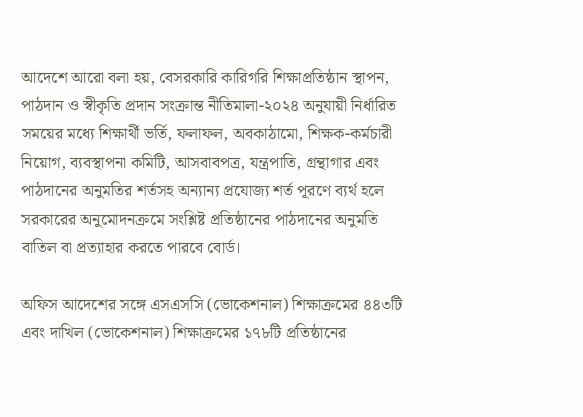আদেশে আরো বলা হয়, বেসরকারি কারিগরি শিক্ষাপ্রতিষ্ঠান স্থাপন, পাঠদান ও স্বীকৃতি প্রদান সংক্রান্ত নীতিমালা-২০২৪ অনুযায়ী নির্ধারিত সময়ের মধ্যে শিক্ষার্থী ভর্তি, ফলাফল, অবকাঠামো, শিক্ষক-কর্মচারী নিয়োগ, ব্যবস্থাপনা কমিটি, আসবাবপত্র, যন্ত্রপাতি, গ্রন্থাগার এবং পাঠদানের অনুমতির শর্তসহ অন্যান্য প্রযোজ্য শর্ত পূরণে ব্যর্থ হলে সরকারের অনুমোদনক্রমে সংশ্লিষ্ট প্রতিষ্ঠানের পাঠদানের অনুমতি বাতিল বা প্রত্যাহার করতে পারবে বোর্ড।

অফিস আদেশের সঙ্গে এসএসসি (ভোকেশনাল) শিক্ষাক্রমের ৪৪৩টি এবং দাখিল (ভোকেশনাল) শিক্ষাক্রমের ১৭৮টি প্রতিষ্ঠানের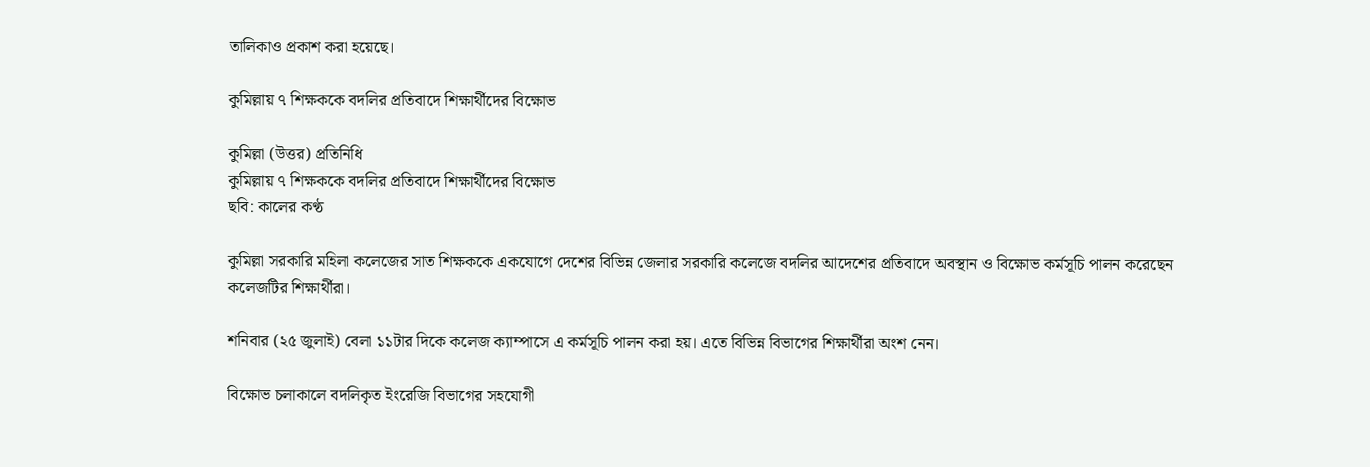তালিকাও প্রকাশ করা হয়েছে।

কুমিল্লায় ৭ শিক্ষককে বদলির প্রতিবাদে শিক্ষার্থীদের বিক্ষোভ

কুমিল্লা (উত্তর) প্রতিনিধি
কুমিল্লায় ৭ শিক্ষককে বদলির প্রতিবাদে শিক্ষার্থীদের বিক্ষোভ
ছবি: কালের কণ্ঠ

কুমিল্লা সরকারি মহিলা কলেজের সাত শিক্ষককে একযোগে দেশের বিভিন্ন জেলার সরকারি কলেজে বদলির আদেশের প্রতিবাদে অবস্থান ও বিক্ষোভ কর্মসূচি পালন করেছেন কলেজটির শিক্ষার্থীরা।

শনিবার (২৫ জুলাই) বেলা ১১টার দিকে কলেজ ক্যাম্পাসে এ কর্মসূচি পালন করা হয়। এতে বিভিন্ন বিভাগের শিক্ষার্থীরা অংশ নেন।

বিক্ষোভ চলাকালে বদলিকৃত ইংরেজি বিভাগের সহযোগী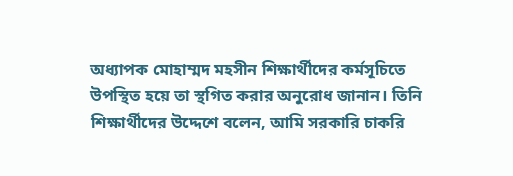অধ্যাপক মোহাম্মদ মহসীন শিক্ষার্থীদের কর্মসূচিতে উপস্থিত হয়ে তা স্থগিত করার অনুরোধ জানান। তিনি শিক্ষার্থীদের উদ্দেশে বলেন, আমি সরকারি চাকরি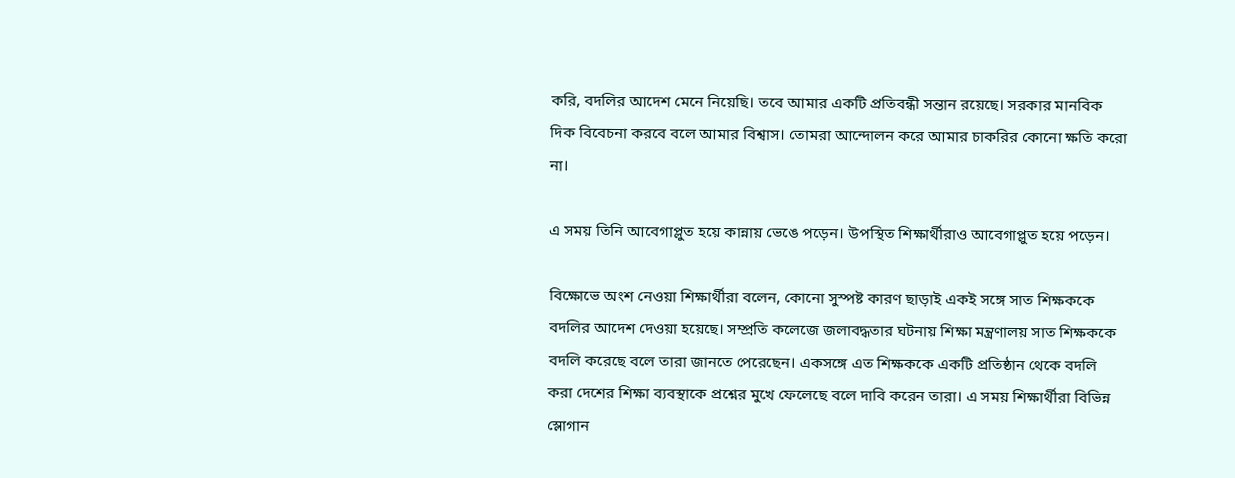করি, বদলির আদেশ মেনে নিয়েছি। তবে আমার একটি প্রতিবন্ধী সন্তান রয়েছে। সরকার মানবিক দিক বিবেচনা করবে বলে আমার বিশ্বাস। তোমরা আন্দোলন করে আমার চাকরির কোনো ক্ষতি করো না।

এ সময় তিনি আবেগাপ্লুত হয়ে কান্নায় ভেঙে পড়েন। উপস্থিত শিক্ষার্থীরাও আবেগাপ্লুত হয়ে পড়েন।

বিক্ষোভে অংশ নেওয়া শিক্ষার্থীরা বলেন, কোনো সুস্পষ্ট কারণ ছাড়াই একই সঙ্গে সাত শিক্ষককে বদলির আদেশ দেওয়া হয়েছে। সম্প্রতি কলেজে জলাবদ্ধতার ঘটনায় শিক্ষা মন্ত্রণালয় সাত শিক্ষককে বদলি করেছে বলে তারা জানতে পেরেছেন। একসঙ্গে এত শিক্ষককে একটি প্রতিষ্ঠান থেকে বদলি করা দেশের শিক্ষা ব্যবস্থাকে প্রশ্নের মুখে ফেলেছে বলে দাবি করেন তারা। এ সময় শিক্ষার্থীরা বিভিন্ন স্লোগান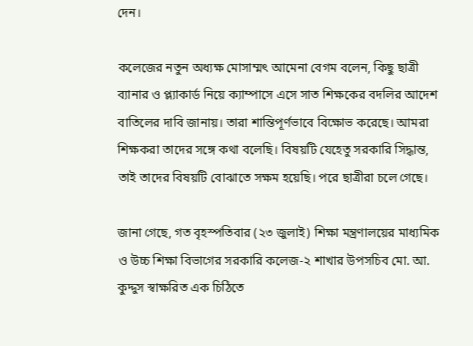দেন।

কলেজের নতুন অধ্যক্ষ মোসাম্মৎ আমেনা বেগম বলেন, কিছু ছাত্রী ব্যানার ও প্ল্যাকার্ড নিয়ে ক্যাম্পাসে এসে সাত শিক্ষকের বদলির আদেশ বাতিলের দাবি জানায়। তারা শান্তিপূর্ণভাবে বিক্ষোভ করেছে। আমরা শিক্ষকরা তাদের সঙ্গে কথা বলেছি। বিষয়টি যেহেতু সরকারি সিদ্ধান্ত, তাই তাদের বিষয়টি বোঝাতে সক্ষম হয়েছি। পরে ছাত্রীরা চলে গেছে।

জানা গেছে, গত বৃহস্পতিবার (২৩ জুলাই) শিক্ষা মন্ত্রণালয়ের মাধ্যমিক ও উচ্চ শিক্ষা বিভাগের সরকারি কলেজ-২ শাখার উপসচিব মো. আ. কুদ্দুস স্বাক্ষরিত এক চিঠিতে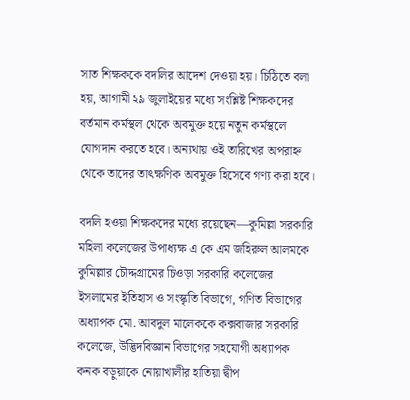সাত শিক্ষককে বদলির আদেশ দেওয়া হয়। চিঠিতে বলা হয়, আগামী ২৯ জুলাইয়ের মধ্যে সংশ্লিষ্ট শিক্ষকদের বর্তমান কর্মস্থল থেকে অবমুক্ত হয়ে নতুন কর্মস্থলে যোগদান করতে হবে। অন্যথায় ওই তারিখের অপরাহ্ন থেকে তাদের তাৎক্ষণিক অবমুক্ত হিসেবে গণ্য করা হবে।

বদলি হওয়া শিক্ষকদের মধ্যে রয়েছেন—কুমিল্লা সরকারি মহিলা কলেজের উপাধ্যক্ষ এ কে এম জহিরুল আলমকে কুমিল্লার চৌদ্দগ্রামের চিওড়া সরকারি কলেজের ইসলামের ইতিহাস ও সংস্কৃতি বিভাগে, গণিত বিভাগের অধ্যাপক মো. আবদুল মালেককে কক্সবাজার সরকারি কলেজে, উদ্ভিদবিজ্ঞান বিভাগের সহযোগী অধ্যাপক কনক বড়ুয়াকে নোয়াখালীর হাতিয়া দ্বীপ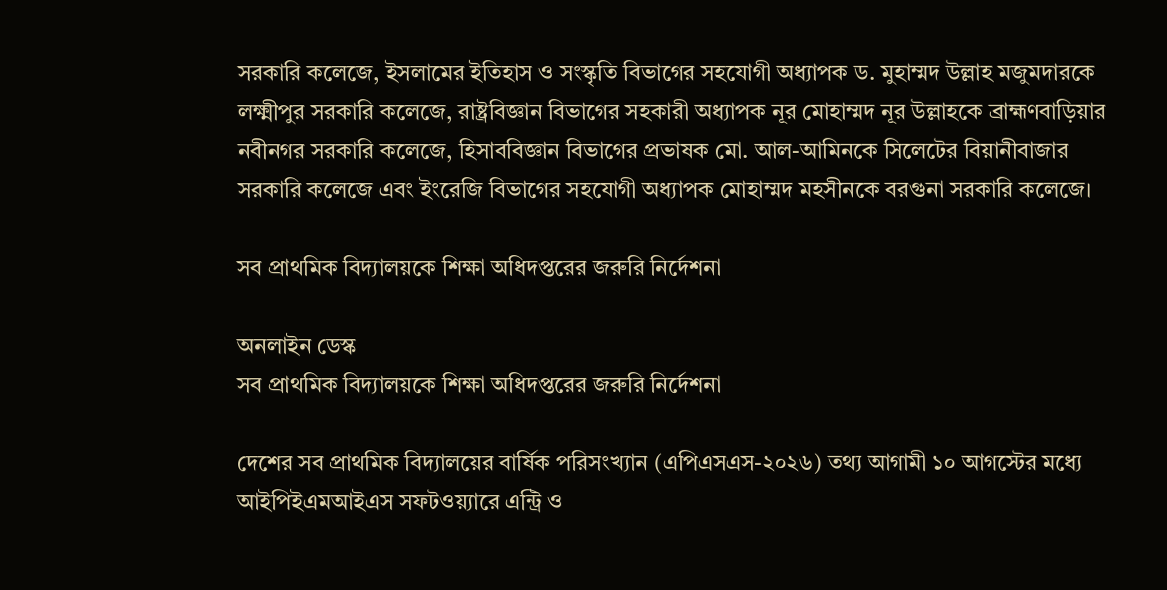সরকারি কলেজে, ইসলামের ইতিহাস ও সংস্কৃতি বিভাগের সহযোগী অধ্যাপক ড. মুহাম্মদ উল্লাহ মজুমদারকে লক্ষ্মীপুর সরকারি কলেজে, রাষ্ট্রবিজ্ঞান বিভাগের সহকারী অধ্যাপক নূর মোহাম্মদ নূর উল্লাহকে ব্রাহ্মণবাড়িয়ার নবীনগর সরকারি কলেজে, হিসাববিজ্ঞান বিভাগের প্রভাষক মো. আল-আমিনকে সিলেটের বিয়ানীবাজার সরকারি কলেজে এবং ইংরেজি বিভাগের সহযোগী অধ্যাপক মোহাম্মদ মহসীনকে বরগুনা সরকারি কলেজে।

সব প্রাথমিক বিদ্যালয়কে শিক্ষা অধিদপ্তরের জরুরি নির্দেশনা

অনলাইন ডেস্ক
সব প্রাথমিক বিদ্যালয়কে শিক্ষা অধিদপ্তরের জরুরি নির্দেশনা

দেশের সব প্রাথমিক বিদ্যালয়ের বার্ষিক পরিসংখ্যান (এপিএসএস-২০২৬) তথ্য আগামী ১০ আগস্টের মধ্যে আইপিইএমআইএস সফটওয়্যারে এন্ট্রি ও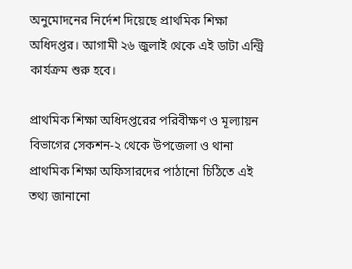অনুমোদনের নির্দেশ দিয়েছে প্রাথমিক শিক্ষা অধিদপ্তর। আগামী ২৬ জুলাই থেকে এই ডাটা এন্ট্রি কার্যক্রম শুরু হবে।

প্রাথমিক শিক্ষা অধিদপ্তরের পরিবীক্ষণ ও মূল্যায়ন বিভাগের সেকশন-২ থেকে উপজেলা ও থানা প্রাথমিক শিক্ষা অফিসারদের পাঠানো চিঠিতে এই তথ্য জানানো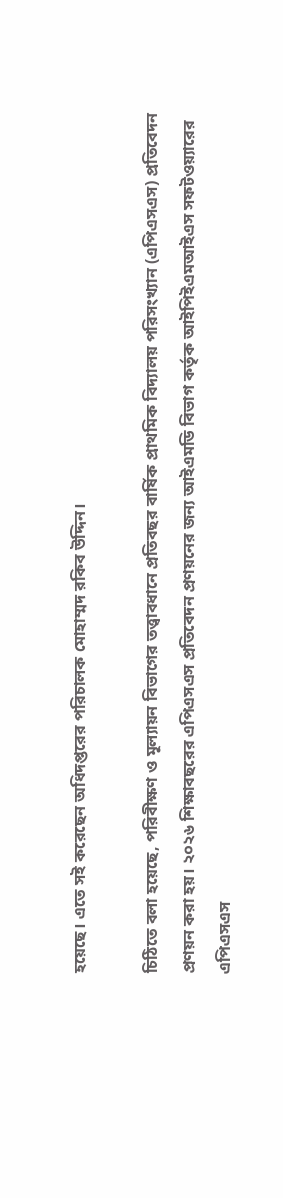হয়েছে। এতে সই করেছেন অধিদপ্তরের পরিচালক মোহাম্মদ রকিব উদ্দিন।

চিঠিতে বলা হয়েছে, পরিবীক্ষণ ও মূল্যায়ন বিভাগের তত্ত্বাবধানে প্রতিবছর বার্ষিক প্রাথমিক বিদ্যালয় পরিসংখ্যান (এপিএসএস) প্রতিবেদন প্রণয়ন করা হয়। ২০২৬ শিক্ষাবছরের এপিএসএস প্রতিবেদন প্রণয়নের জন্য আইএমডি বিভাগ কর্তৃক আইপিইএমআইএস সফটওয়্যারের এপিএসএস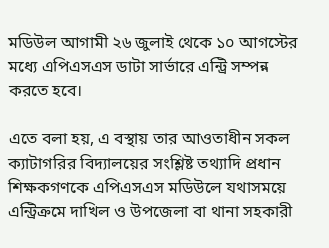মডিউল আগামী ২৬ জুলাই থেকে ১০ আগস্টের মধ্যে এপিএসএস ডাটা সার্ভারে এন্ট্রি সম্পন্ন করতে হবে।

এতে বলা হয়, এ বস্থায় তার আওতাধীন সকল ক্যাটাগরির বিদ্যালয়ের সংশ্লিষ্ট তথ্যাদি প্রধান শিক্ষকগণকে এপিএসএস মডিউলে যথাসময়ে এন্ট্রিক্রমে দাখিল ও উপজেলা বা থানা সহকারী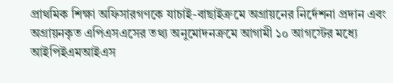প্রাথমিক শিক্ষা অফিসারগণকে যাচাই-বাছাইক্রমে অগ্রায়নের নির্দেশনা প্রদান এবং অগ্রায়নকৃত এপিএসএসের তথ্য অনুমোদনক্রমে আগামী ১০ আগস্টের মধ্যে আইপিইএমআইএস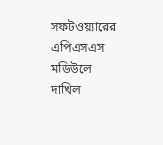সফটওয়্যারের এপিএসএস মডিউলে দাখিল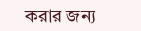করার জন্য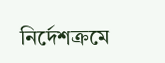নির্দেশক্রমে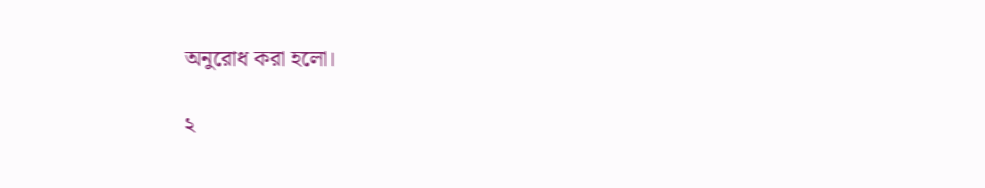অনুরোধ করা হলো।

২